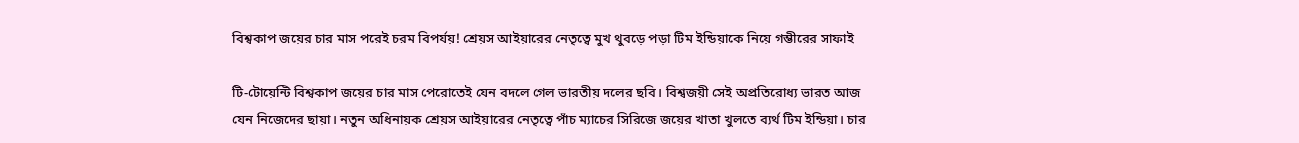বিশ্বকাপ জয়ের চার মাস পরেই চরম বিপর্যয়! শ্রেয়স আইয়ারের নেতৃত্বে মুখ থুবড়ে পড়া টিম ইন্ডিয়াকে নিয়ে গম্ভীরের সাফাই

টি-টোয়েন্টি বিশ্বকাপ জয়ের চার মাস পেরোতেই যেন বদলে গেল ভারতীয় দলের ছবি। বিশ্বজয়ী সেই অপ্রতিরোধ্য ভারত আজ যেন নিজেদের ছায়া। নতুন অধিনায়ক শ্রেয়স আইয়ারের নেতৃত্বে পাঁচ ম্যাচের সিরিজে জয়ের খাতা খুলতে ব্যর্থ টিম ইন্ডিয়া। চার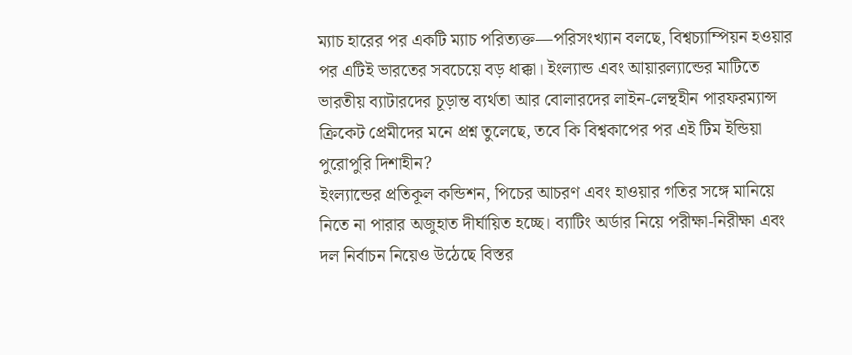ম্যাচ হারের পর একটি ম্যাচ পরিত্যক্ত—পরিসংখ্যান বলছে, বিশ্বচ্যাম্পিয়ন হওয়ার পর এটিই ভারতের সবচেয়ে বড় ধাক্কা। ইংল্যান্ড এবং আয়ারল্যান্ডের মাটিতে ভারতীয় ব্যাটারদের চূড়ান্ত ব্যর্থতা আর বোলারদের লাইন-লেন্থহীন পারফরম্যান্স ক্রিকেট প্রেমীদের মনে প্রশ্ন তুলেছে, তবে কি বিশ্বকাপের পর এই টিম ইন্ডিয়া পুরোপুরি দিশাহীন?
ইংল্যান্ডের প্রতিকূল কন্ডিশন, পিচের আচরণ এবং হাওয়ার গতির সঙ্গে মানিয়ে নিতে না পারার অজুহাত দীর্ঘায়িত হচ্ছে। ব্যাটিং অর্ডার নিয়ে পরীক্ষা-নিরীক্ষা এবং দল নির্বাচন নিয়েও উঠেছে বিস্তর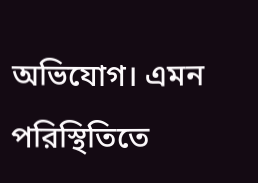অভিযোগ। এমন পরিস্থিতিতে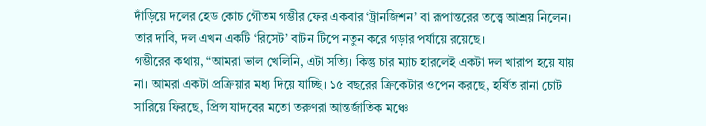দাঁড়িয়ে দলের হেড কোচ গৌতম গম্ভীর ফের একবার ‘ট্রানজিশন’ বা রূপান্তরের তত্ত্বে আশ্রয় নিলেন। তার দাবি, দল এখন একটি ‘রিসেট’ বাটন টিপে নতুন করে গড়ার পর্যায়ে রয়েছে।
গম্ভীরের কথায়, “আমরা ভাল খেলিনি, এটা সত্যি। কিন্তু চার ম্যাচ হারলেই একটা দল খারাপ হয়ে যায় না। আমরা একটা প্রক্রিয়ার মধ্য দিয়ে যাচ্ছি। ১৫ বছরের ক্রিকেটার ওপেন করছে, হর্ষিত রানা চোট সারিয়ে ফিরছে, প্রিন্স যাদবের মতো তরুণরা আন্তর্জাতিক মঞ্চে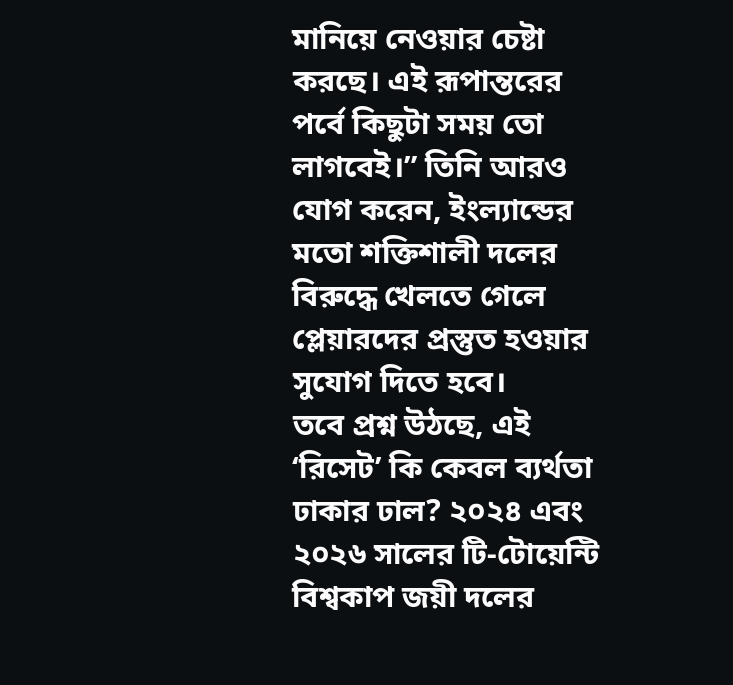মানিয়ে নেওয়ার চেষ্টা করছে। এই রূপান্তরের পর্বে কিছুটা সময় তো লাগবেই।” তিনি আরও যোগ করেন, ইংল্যান্ডের মতো শক্তিশালী দলের বিরুদ্ধে খেলতে গেলে প্লেয়ারদের প্রস্তুত হওয়ার সুযোগ দিতে হবে।
তবে প্রশ্ন উঠছে, এই ‘রিসেট’ কি কেবল ব্যর্থতা ঢাকার ঢাল? ২০২৪ এবং ২০২৬ সালের টি-টোয়েন্টি বিশ্বকাপ জয়ী দলের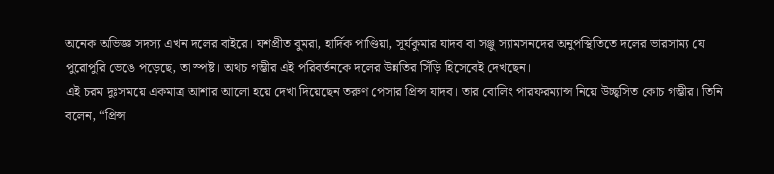অনেক অভিজ্ঞ সদস্য এখন দলের বাইরে। যশপ্রীত বুমরা, হার্দিক পাণ্ডিয়া, সূর্যকুমার যাদব বা সঞ্জু স্যামসনদের অনুপস্থিতিতে দলের ভারসাম্য যে পুরোপুরি ভেঙে পড়েছে, তা স্পষ্ট। অথচ গম্ভীর এই পরিবর্তনকে দলের উন্নতির সিঁড়ি হিসেবেই দেখছেন।
এই চরম দুঃসময়ে একমাত্র আশার আলো হয়ে দেখা দিয়েছেন তরুণ পেসার প্রিন্স যাদব। তার বোলিং পারফরম্যান্স নিয়ে উচ্ছ্বসিত কোচ গম্ভীর। তিনি বলেন, “প্রিন্স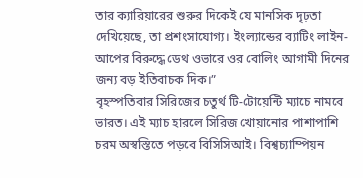তার ক্যারিয়ারের শুরুর দিকেই যে মানসিক দৃঢ়তা দেখিয়েছে, তা প্রশংসাযোগ্য। ইংল্যান্ডের ব্যাটিং লাইন-আপের বিরুদ্ধে ডেথ ওভারে ওর বোলিং আগামী দিনের জন্য বড় ইতিবাচক দিক।”
বৃহস্পতিবার সিরিজের চতুর্থ টি-টোয়েন্টি ম্যাচে নামবে ভারত। এই ম্যাচ হারলে সিরিজ খোয়ানোর পাশাপাশি চরম অস্বস্তিতে পড়বে বিসিসিআই। বিশ্বচ্যাম্পিয়ন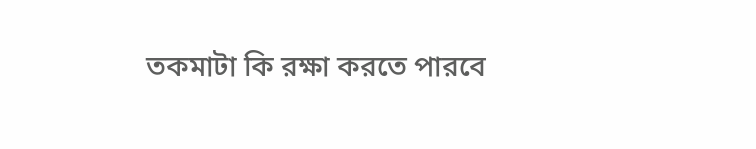তকমাটা কি রক্ষা করতে পারবে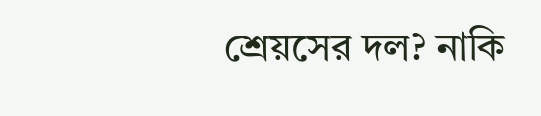শ্রেয়সের দল? নাকি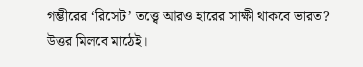গম্ভীরের ‘রিসেট’ তত্ত্বে আরও হারের সাক্ষী থাকবে ভারত? উত্তর মিলবে মাঠেই।